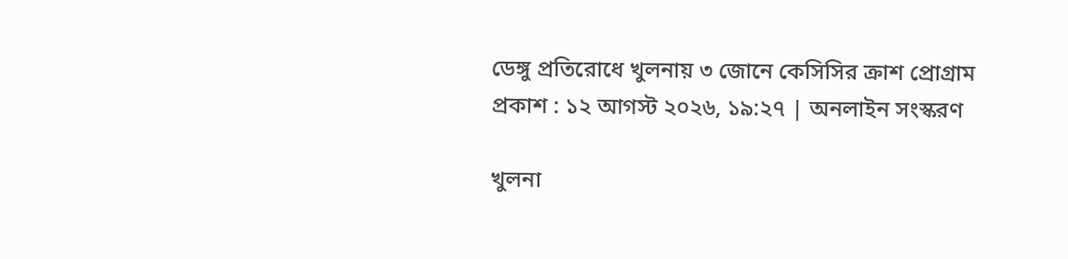ডেঙ্গু প্রতিরোধে খুলনায় ৩ জোনে কেসিসির ক্রাশ প্রোগ্রাম
প্রকাশ : ১২ আগস্ট ২০২৬, ১৯:২৭ | অনলাইন সংস্করণ

খুলনা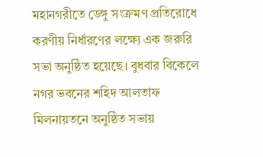মহানগরীতে ডেঙ্গু সংক্রমণ প্রতিরোধে করণীয় নির্ধারণের লক্ষ্যে এক জরুরি সভা অনুষ্ঠিত হয়েছে। বুধবার বিকেলে নগর ভবনের শহিদ আলতাফ মিলনায়তনে অনুষ্ঠিত সভায়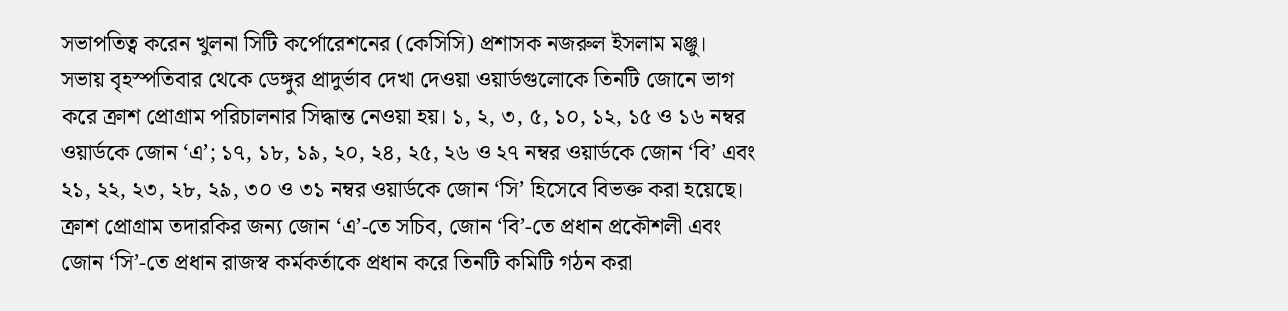সভাপতিত্ব করেন খুলনা সিটি কর্পোরেশনের (কেসিসি) প্রশাসক নজরুল ইসলাম মঞ্জু।
সভায় বৃহস্পতিবার থেকে ডেঙ্গুর প্রাদুর্ভাব দেখা দেওয়া ওয়ার্ডগুলোকে তিনটি জোনে ভাগ করে ক্রাশ প্রোগ্রাম পরিচালনার সিদ্ধান্ত নেওয়া হয়। ১, ২, ৩, ৫, ১০, ১২, ১৫ ও ১৬ নম্বর ওয়ার্ডকে জোন ‘এ’; ১৭, ১৮, ১৯, ২০, ২৪, ২৫, ২৬ ও ২৭ নম্বর ওয়ার্ডকে জোন ‘বি’ এবং ২১, ২২, ২৩, ২৮, ২৯, ৩০ ও ৩১ নম্বর ওয়ার্ডকে জোন ‘সি’ হিসেবে বিভক্ত করা হয়েছে।
ক্রাশ প্রোগ্রাম তদারকির জন্য জোন ‘এ’-তে সচিব, জোন ‘বি’-তে প্রধান প্রকৌশলী এবং জোন ‘সি’-তে প্রধান রাজস্ব কর্মকর্তাকে প্রধান করে তিনটি কমিটি গঠন করা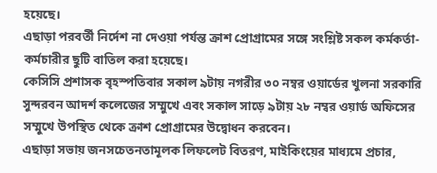হয়েছে।
এছাড়া পরবর্তী নির্দেশ না দেওয়া পর্যন্ত ক্রাশ প্রোগ্রামের সঙ্গে সংশ্লিষ্ট সকল কর্মকর্তা-কর্মচারীর ছুটি বাতিল করা হয়েছে।
কেসিসি প্রশাসক বৃহস্পতিবার সকাল ৯টায় নগরীর ৩০ নম্বর ওয়ার্ডের খুলনা সরকারি সুন্দরবন আদর্শ কলেজের সম্মুখে এবং সকাল সাড়ে ৯টায় ২৮ নম্বর ওয়ার্ড অফিসের সম্মুখে উপস্থিত থেকে ক্রাশ প্রোগ্রামের উদ্বোধন করবেন।
এছাড়া সভায় জনসচেতনতামূলক লিফলেট বিতরণ, মাইকিংয়ের মাধ্যমে প্রচার,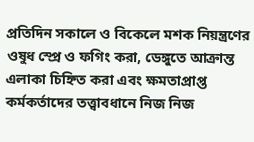প্রতিদিন সকালে ও বিকেলে মশক নিয়ন্ত্রণের ওষুধ স্প্রে ও ফগিং করা, ডেঙ্গুতে আক্রান্ত এলাকা চিহ্নিত করা এবং ক্ষমতাপ্রাপ্ত কর্মকর্তাদের তত্ত্বাবধানে নিজ নিজ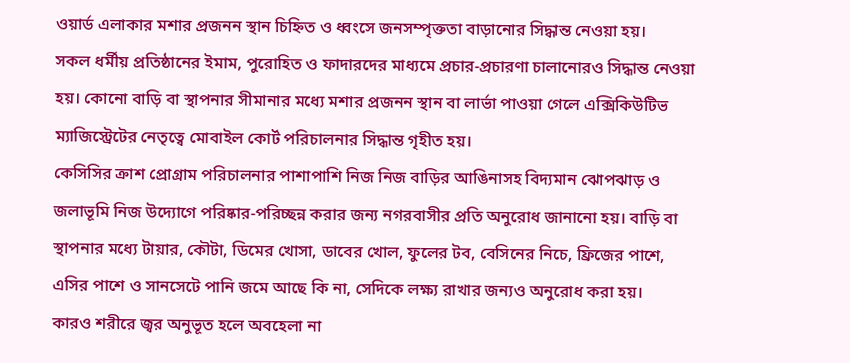ওয়ার্ড এলাকার মশার প্রজনন স্থান চিহ্নিত ও ধ্বংসে জনসম্পৃক্ততা বাড়ানোর সিদ্ধান্ত নেওয়া হয়।
সকল ধর্মীয় প্রতিষ্ঠানের ইমাম, পুরোহিত ও ফাদারদের মাধ্যমে প্রচার-প্রচারণা চালানোরও সিদ্ধান্ত নেওয়া হয়। কোনো বাড়ি বা স্থাপনার সীমানার মধ্যে মশার প্রজনন স্থান বা লার্ভা পাওয়া গেলে এক্সিকিউটিভ ম্যাজিস্ট্রেটের নেতৃত্বে মোবাইল কোর্ট পরিচালনার সিদ্ধান্ত গৃহীত হয়।
কেসিসির ক্রাশ প্রোগ্রাম পরিচালনার পাশাপাশি নিজ নিজ বাড়ির আঙিনাসহ বিদ্যমান ঝোপঝাড় ও জলাভূমি নিজ উদ্যোগে পরিষ্কার-পরিচ্ছন্ন করার জন্য নগরবাসীর প্রতি অনুরোধ জানানো হয়। বাড়ি বা স্থাপনার মধ্যে টায়ার, কৌটা, ডিমের খোসা, ডাবের খোল, ফুলের টব, বেসিনের নিচে, ফ্রিজের পাশে, এসির পাশে ও সানসেটে পানি জমে আছে কি না, সেদিকে লক্ষ্য রাখার জন্যও অনুরোধ করা হয়।
কারও শরীরে জ্বর অনুভূত হলে অবহেলা না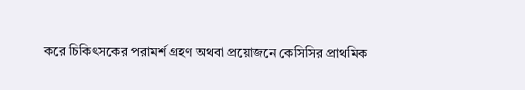করে চিকিৎসকের পরামর্শ গ্রহণ অথবা প্রয়োজনে কেসিসির প্রাথমিক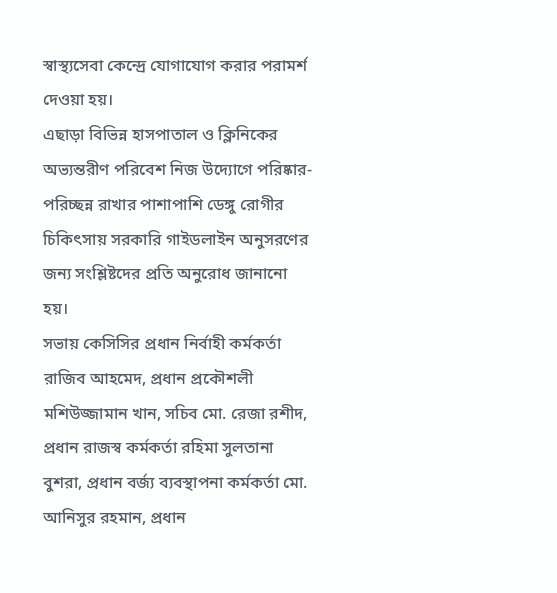স্বাস্থ্যসেবা কেন্দ্রে যোগাযোগ করার পরামর্শ দেওয়া হয়।
এছাড়া বিভিন্ন হাসপাতাল ও ক্লিনিকের অভ্যন্তরীণ পরিবেশ নিজ উদ্যোগে পরিষ্কার-পরিচ্ছন্ন রাখার পাশাপাশি ডেঙ্গু রোগীর চিকিৎসায় সরকারি গাইডলাইন অনুসরণের জন্য সংশ্লিষ্টদের প্রতি অনুরোধ জানানো হয়।
সভায় কেসিসির প্রধান নির্বাহী কর্মকর্তা রাজিব আহমেদ, প্রধান প্রকৌশলী মশিউজ্জামান খান, সচিব মো. রেজা রশীদ, প্রধান রাজস্ব কর্মকর্তা রহিমা সুলতানা বুশরা, প্রধান বর্জ্য ব্যবস্থাপনা কর্মকর্তা মো. আনিসুর রহমান, প্রধান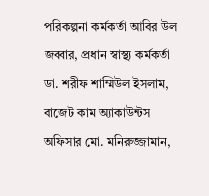পরিকল্পনা কর্মকর্তা আবির উল জব্বার, প্রধান স্বাস্থ্য কর্মকর্তা ডা. শরীফ শাম্মিউল ইসলাম, বাজেট কাম অ্যাকাউন্টস অফিসার মো. মনিরুজ্জামান,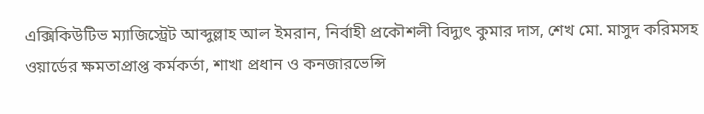এক্সিকিউটিভ ম্যাজিস্ট্রেট আব্দুল্লাহ আল ইমরান, নির্বাহী প্রকৌশলী বিদ্যুৎ কুমার দাস, শেখ মো. মাসুদ করিমসহ ওয়ার্ডের ক্ষমতাপ্রাপ্ত কর্মকর্তা, শাখা প্রধান ও কনজারভেন্সি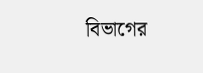বিভাগের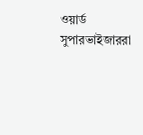ওয়ার্ড সুপারভাইজাররা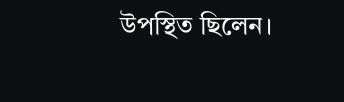উপস্থিত ছিলেন।